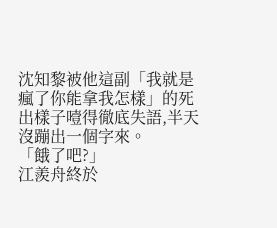沈知黎被他這副「我就是瘋了你能拿我怎樣」的死出樣子噎得徹底失語,半天沒蹦出一個字來。
「餓了吧?」
江羨舟終於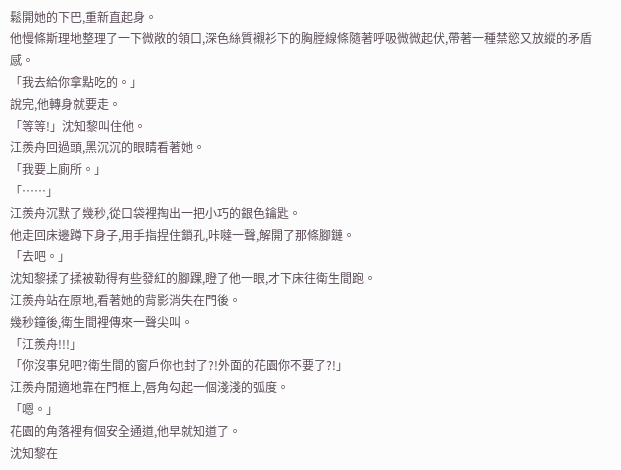鬆開她的下巴,重新直起身。
他慢條斯理地整理了一下微敞的領口,深色絲質襯衫下的胸膛線條隨著呼吸微微起伏,帶著一種禁慾又放縱的矛盾感。
「我去給你拿點吃的。」
說完,他轉身就要走。
「等等!」沈知黎叫住他。
江羨舟回過頭,黑沉沉的眼睛看著她。
「我要上廁所。」
「……」
江羨舟沉默了幾秒,從口袋裡掏出一把小巧的銀色鑰匙。
他走回床邊蹲下身子,用手指捏住鎖孔,咔噠一聲,解開了那條腳鏈。
「去吧。」
沈知黎揉了揉被勒得有些發紅的腳踝,瞪了他一眼,才下床往衛生間跑。
江羨舟站在原地,看著她的背影消失在門後。
幾秒鐘後,衛生間裡傳來一聲尖叫。
「江羨舟!!!」
「你沒事兒吧?衛生間的窗戶你也封了?!外面的花園你不要了?!」
江羨舟閒適地靠在門框上,唇角勾起一個淺淺的弧度。
「嗯。」
花園的角落裡有個安全通道,他早就知道了。
沈知黎在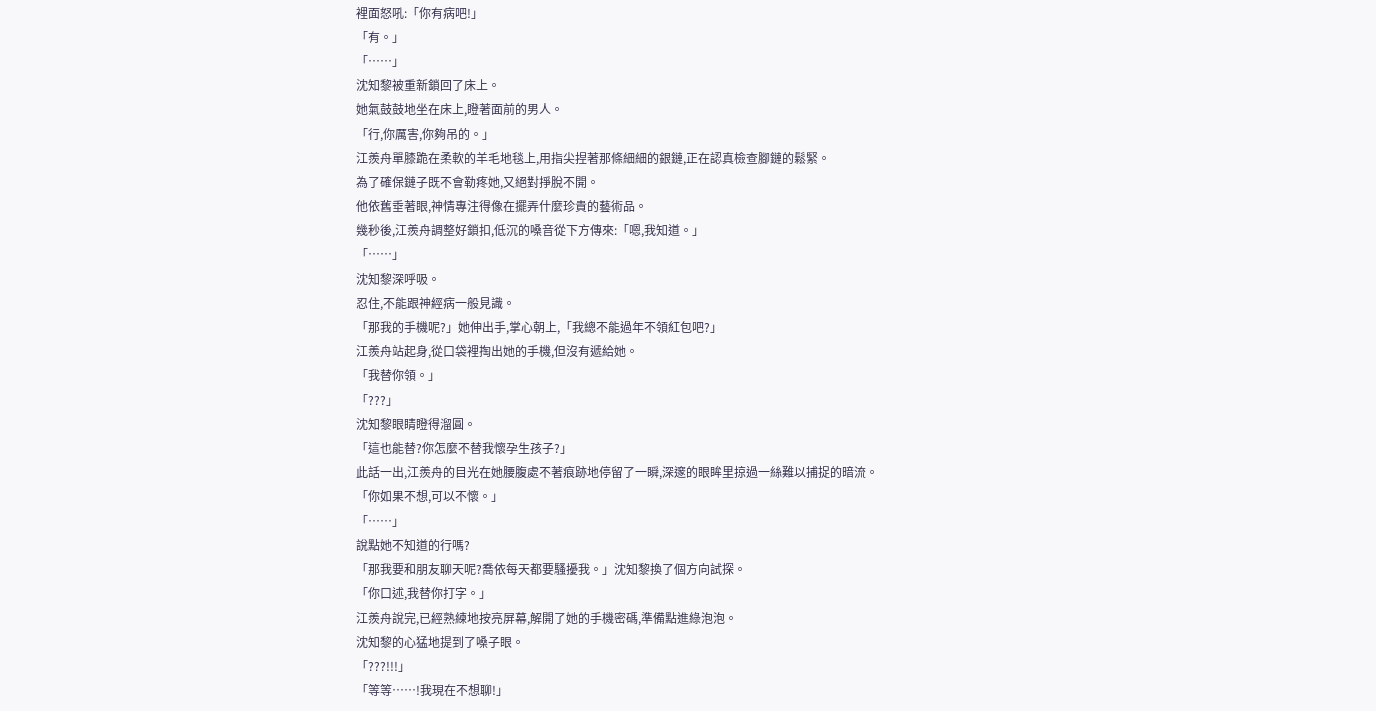裡面怒吼:「你有病吧!」
「有。」
「……」
沈知黎被重新鎖回了床上。
她氣鼓鼓地坐在床上,瞪著面前的男人。
「行,你厲害,你夠吊的。」
江羨舟單膝跪在柔軟的羊毛地毯上,用指尖捏著那條細細的銀鏈,正在認真檢查腳鏈的鬆緊。
為了確保鏈子既不會勒疼她,又絕對掙脫不開。
他依舊垂著眼,神情專注得像在擺弄什麼珍貴的藝術品。
幾秒後,江羨舟調整好鎖扣,低沉的嗓音從下方傳來:「嗯,我知道。」
「……」
沈知黎深呼吸。
忍住,不能跟神經病一般見識。
「那我的手機呢?」她伸出手,掌心朝上,「我總不能過年不領紅包吧?」
江羨舟站起身,從口袋裡掏出她的手機,但沒有遞給她。
「我替你領。」
「???」
沈知黎眼睛瞪得溜圓。
「這也能替?你怎麼不替我懷孕生孩子?」
此話一出,江羨舟的目光在她腰腹處不著痕跡地停留了一瞬,深邃的眼眸里掠過一絲難以捕捉的暗流。
「你如果不想,可以不懷。」
「……」
說點她不知道的行嗎?
「那我要和朋友聊天呢?喬依每天都要騷擾我。」沈知黎換了個方向試探。
「你口述,我替你打字。」
江羨舟說完,已經熟練地按亮屏幕,解開了她的手機密碼,準備點進綠泡泡。
沈知黎的心猛地提到了嗓子眼。
「???!!!」
「等等……!我現在不想聊!」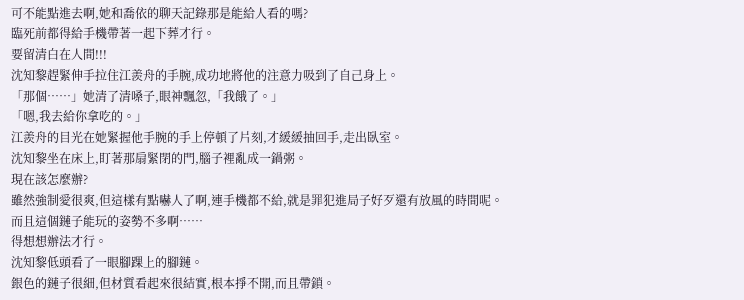可不能點進去啊,她和喬依的聊天記錄那是能給人看的嗎?
臨死前都得給手機帶著一起下葬才行。
要留清白在人間!!!
沈知黎趕緊伸手拉住江羨舟的手腕,成功地將他的注意力吸到了自己身上。
「那個……」她清了清嗓子,眼神飄忽,「我餓了。」
「嗯,我去給你拿吃的。」
江羨舟的目光在她緊握他手腕的手上停頓了片刻,才緩緩抽回手,走出臥室。
沈知黎坐在床上,盯著那扇緊閉的門,腦子裡亂成一鍋粥。
現在該怎麼辦?
雖然強制愛很爽,但這樣有點嚇人了啊,連手機都不給,就是罪犯進局子好歹還有放風的時間呢。
而且這個鏈子能玩的姿勢不多啊……
得想想辦法才行。
沈知黎低頭看了一眼腳踝上的腳鏈。
銀色的鏈子很細,但材質看起來很結實,根本掙不開,而且帶鎖。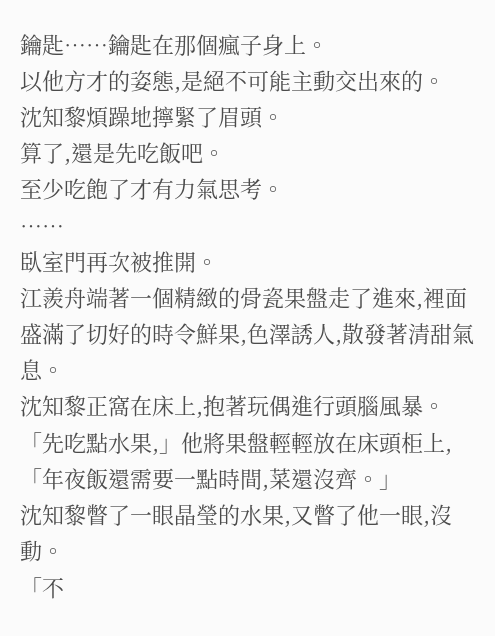鑰匙……鑰匙在那個瘋子身上。
以他方才的姿態,是絕不可能主動交出來的。
沈知黎煩躁地擰緊了眉頭。
算了,還是先吃飯吧。
至少吃飽了才有力氣思考。
……
臥室門再次被推開。
江羨舟端著一個精緻的骨瓷果盤走了進來,裡面盛滿了切好的時令鮮果,色澤誘人,散發著清甜氣息。
沈知黎正窩在床上,抱著玩偶進行頭腦風暴。
「先吃點水果,」他將果盤輕輕放在床頭柜上,「年夜飯還需要一點時間,菜還沒齊。」
沈知黎瞥了一眼晶瑩的水果,又瞥了他一眼,沒動。
「不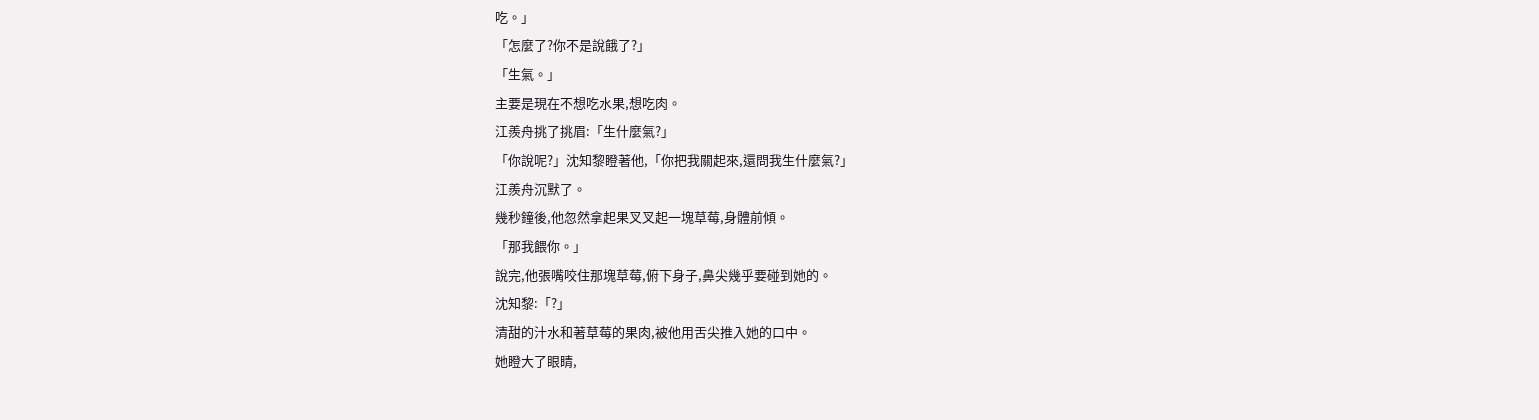吃。」
「怎麼了?你不是說餓了?」
「生氣。」
主要是現在不想吃水果,想吃肉。
江羨舟挑了挑眉:「生什麼氣?」
「你說呢?」沈知黎瞪著他,「你把我關起來,還問我生什麼氣?」
江羨舟沉默了。
幾秒鐘後,他忽然拿起果叉叉起一塊草莓,身體前傾。
「那我餵你。」
說完,他張嘴咬住那塊草莓,俯下身子,鼻尖幾乎要碰到她的。
沈知黎:「?」
清甜的汁水和著草莓的果肉,被他用舌尖推入她的口中。
她瞪大了眼睛,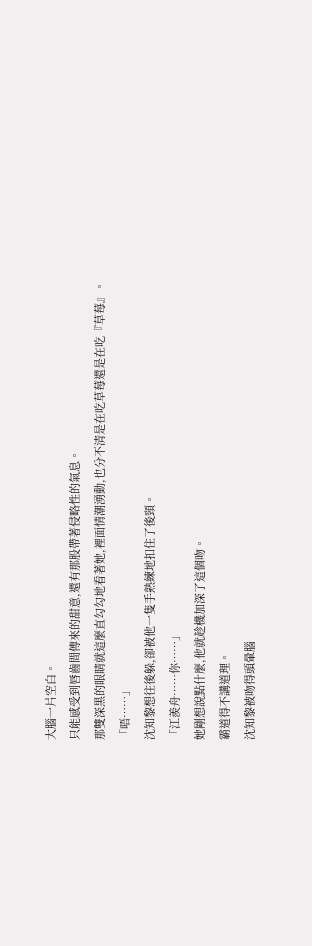大腦一片空白。
只能感受到唇齒間傳來的甜意,還有那股帶著侵略性的氣息。
那雙深黑的眼睛就這麼直勾勾地看著她,裡面情潮湧動,也分不清是在吃草莓還是在吃『草莓』。
「唔……」
沈知黎想往後躲,卻被他一隻手熟練地扣住了後頸。
「江羨舟……你……」
她剛想說點什麼,他就趁機加深了這個吻。
霸道得不講道理。
沈知黎被吻得頭暈腦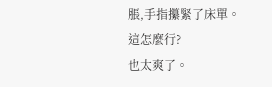脹,手指攥緊了床單。
這怎麼行?
也太爽了。